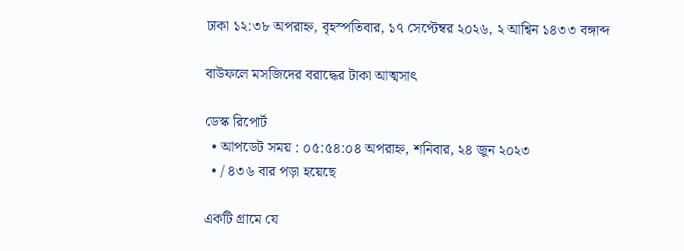ঢাকা ১২:৩৮ অপরাহ্ন, বৃহস্পতিবার, ১৭ সেপ্টেম্বর ২০২৬, ২ আশ্বিন ১৪৩৩ বঙ্গাব্দ

বাউফলে মসজিদের বরাদ্ধের টাকা আত্মসাৎ

ডেস্ক রিপোর্ট
  • আপডেট সময় : ০৫:৫৪:০৪ অপরাহ্ন, শনিবার, ২৪ জুন ২০২৩
  • / ৪৩৬ বার পড়া হয়েছে

একটি গ্রামে যে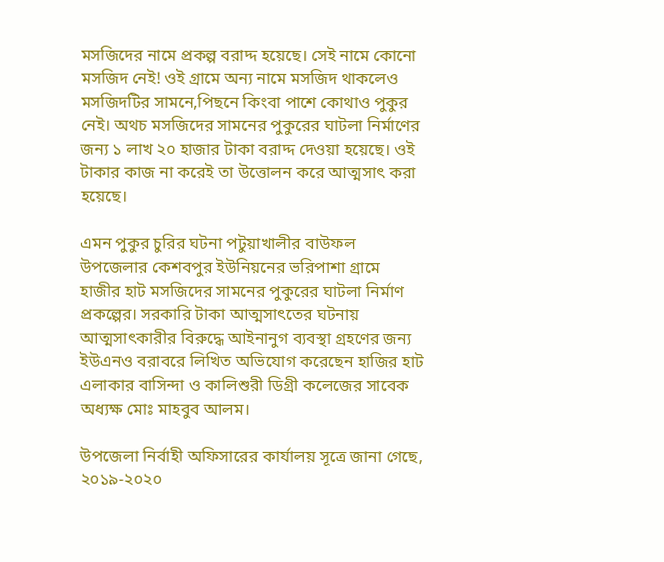মসজিদের নামে প্রকল্প বরাদ্দ হয়েছে। সেই নামে কোনো মসজিদ নেই! ওই গ্রামে অন্য নামে মসজিদ থাকলেও মসজিদটির সামনে,পিছনে কিংবা পাশে কোথাও পুকুর নেই। অথচ মসজিদের সামনের পুকুরের ঘাটলা নির্মাণের জন্য ১ লাখ ২০ হাজার টাকা বরাদ্দ দেওয়া হয়েছে। ওই টাকার কাজ না করেই তা উত্তোলন করে আত্মসাৎ করা হয়েছে।

এমন পুকুর চুরির ঘটনা পটুয়াখালীর বাউফল উপজেলার কেশবপুর ইউনিয়নের ভরিপাশা গ্রামে হাজীর হাট মসজিদের সামনের পুকুরের ঘাটলা নির্মাণ প্রকল্পের। সরকারি টাকা আত্মসাৎতের ঘটনায় আত্মসাৎকারীর বিরুদ্ধে আইনানুগ ব্যবস্থা গ্রহণের জন্য ইউএনও বরাবরে লিখিত অভিযোগ করেছেন হাজির হাট এলাকার বাসিন্দা ও কালিশুরী ডিগ্রী কলেজের সাবেক অধ্যক্ষ মোঃ মাহবুব আলম।

উপজেলা নির্বাহী অফিসারের কার্যালয় সূত্রে জানা গেছে, ২০১৯-২০২০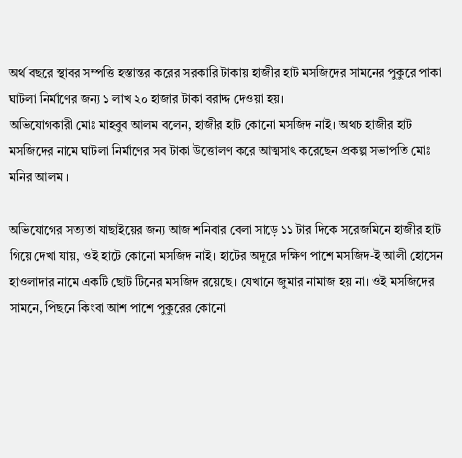অর্থ বছরে স্থাবর সম্পত্তি হস্তান্তর করের সরকারি টাকায় হাজীর হাট মসজিদের সামনের পুকুরে পাকা ঘাটলা নির্মাণের জন্য ১ লাখ ২০ হাজার টাকা বরাদ্দ দেওয়া হয়।
অভিযোগকারী মোঃ মাহবুব আলম বলেন, হাজীর হাট কোনো মসজিদ নাই। অথচ হাজীর হাট মসজিদের নামে ঘাটলা নির্মাণের সব টাকা উত্তোলণ করে আত্মসাৎ করেছেন প্রকল্প সভাপতি মোঃ মনির আলম ।

অভিযোগের সত্যতা যাছাইয়ের জন্য আজ শনিবার বেলা সাড়ে ১১ টার দিকে সরেজমিনে হাজীর হাট গিয়ে দেখা যায়, ওই হাটে কোনো মসজিদ নাই। হাটের অদূরে দক্ষিণ পাশে মসজিদ-ই আলী হোসেন হাওলাদার নামে একটি ছোট টিনের মসজিদ রয়েছে। যেখানে জুমার নামাজ হয় না। ওই মসজিদের সামনে, পিছনে কিংবা আশ পাশে পুকুরের কোনো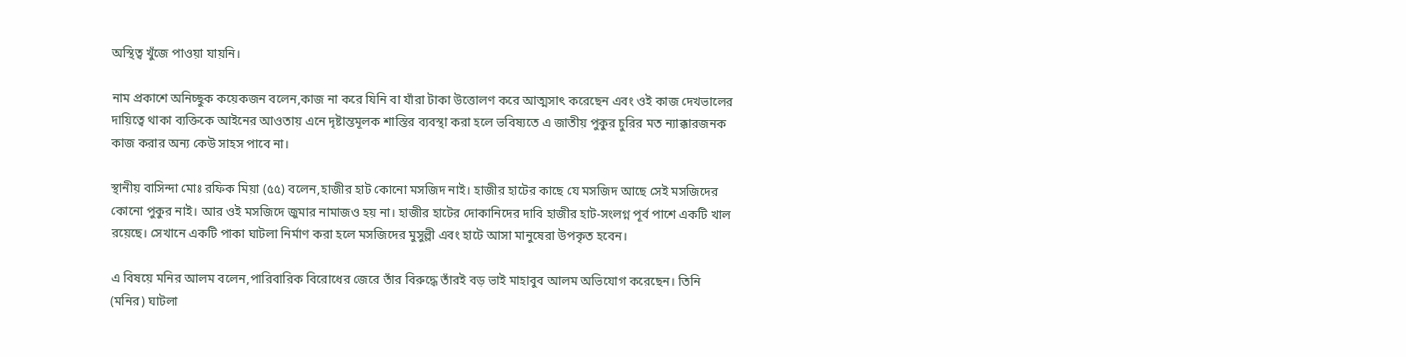অস্থিত্ব খুঁজে পাওয়া যায়নি।

নাম প্রকাশে অনিচ্ছুক কয়েকজন বলেন,কাজ না করে যিনি বা যাঁরা টাকা উত্তোলণ করে আত্মসাৎ করেছেন এবং ওই কাজ দেখভালের দায়িত্বে থাকা ব্যক্তিকে আইনের আওতায় এনে দৃষ্টান্তমূলক শাস্তির ব্যবস্থা করা হলে ভবিষ্যতে এ জাতীয় পুকুর চুরির মত ন্যাক্কারজনক কাজ করার অন্য কেউ সাহস পাবে না।

স্থানীয় বাসিন্দা মোঃ রফিক মিয়া (৫৫) বলেন,হাজীর হাট কোনো মসজিদ নাই। হাজীর হাটের কাছে যে মসজিদ আছে সেই মসজিদের কোনো পুকুর নাই। আর ওই মসজিদে জুমার নামাজও হয় না। হাজীর হাটের দোকানিদের দাবি হাজীর হাট-সংলগ্ন পূর্ব পাশে একটি খাল রয়েছে। সেখানে একটি পাকা ঘাটলা নির্মাণ করা হলে মসজিদের মুসুল্লী এবং হাটে আসা মানুষেরা উপকৃত হবেন।

এ বিষয়ে মনির আলম বলেন,পারিবারিক বিরোধের জেরে তাঁর বিরুদ্ধে তাঁরই বড় ভাই মাহাবুব আলম অভিযোগ করেছেন। তিনি (মনির) ঘাটলা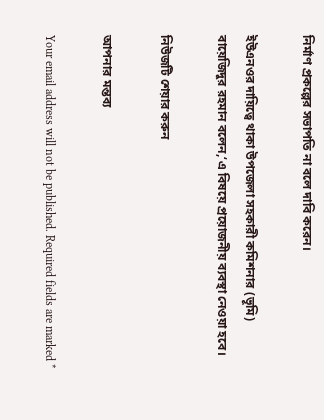নির্মাণ প্রকল্পের সভাপতি না বলে দাবি করেন।

ইউএনওর দায়িত্বে থাকা উপজেলা সহকারী কমিশনার (ভূমি) বায়েজিদুর রহমান বলেন,‘এ বিষয়ে প্রয়োজনীয় ব্যবস্থা নেওয়া হবে।

নিউজটি শেয়ার করুন

আপনার মন্তব্য

Your email address will not be published. Required fields are marked *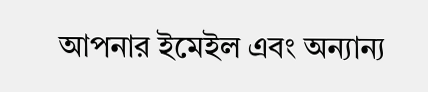আপনার ইমেইল এবং অন্যান্য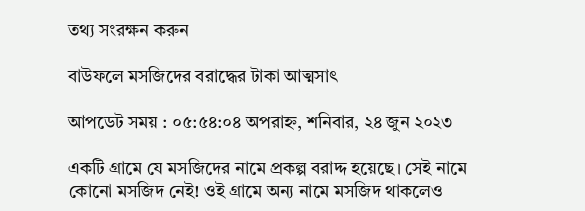তথ্য সংরক্ষন করুন

বাউফলে মসজিদের বরাদ্ধের টাকা আত্মসাৎ

আপডেট সময় : ০৫:৫৪:০৪ অপরাহ্ন, শনিবার, ২৪ জুন ২০২৩

একটি গ্রামে যে মসজিদের নামে প্রকল্প বরাদ্দ হয়েছে। সেই নামে কোনো মসজিদ নেই! ওই গ্রামে অন্য নামে মসজিদ থাকলেও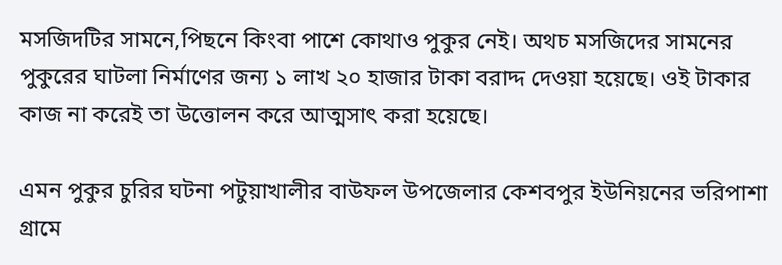মসজিদটির সামনে,পিছনে কিংবা পাশে কোথাও পুকুর নেই। অথচ মসজিদের সামনের পুকুরের ঘাটলা নির্মাণের জন্য ১ লাখ ২০ হাজার টাকা বরাদ্দ দেওয়া হয়েছে। ওই টাকার কাজ না করেই তা উত্তোলন করে আত্মসাৎ করা হয়েছে।

এমন পুকুর চুরির ঘটনা পটুয়াখালীর বাউফল উপজেলার কেশবপুর ইউনিয়নের ভরিপাশা গ্রামে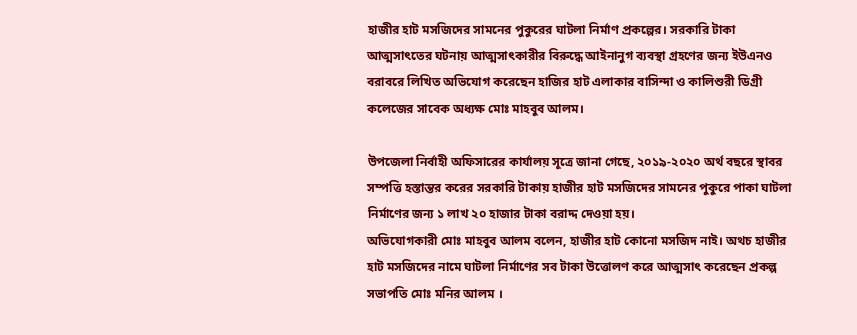হাজীর হাট মসজিদের সামনের পুকুরের ঘাটলা নির্মাণ প্রকল্পের। সরকারি টাকা আত্মসাৎতের ঘটনায় আত্মসাৎকারীর বিরুদ্ধে আইনানুগ ব্যবস্থা গ্রহণের জন্য ইউএনও বরাবরে লিখিত অভিযোগ করেছেন হাজির হাট এলাকার বাসিন্দা ও কালিশুরী ডিগ্রী কলেজের সাবেক অধ্যক্ষ মোঃ মাহবুব আলম।

উপজেলা নির্বাহী অফিসারের কার্যালয় সূত্রে জানা গেছে, ২০১৯-২০২০ অর্থ বছরে স্থাবর সম্পত্তি হস্তান্তর করের সরকারি টাকায় হাজীর হাট মসজিদের সামনের পুকুরে পাকা ঘাটলা নির্মাণের জন্য ১ লাখ ২০ হাজার টাকা বরাদ্দ দেওয়া হয়।
অভিযোগকারী মোঃ মাহবুব আলম বলেন, হাজীর হাট কোনো মসজিদ নাই। অথচ হাজীর হাট মসজিদের নামে ঘাটলা নির্মাণের সব টাকা উত্তোলণ করে আত্মসাৎ করেছেন প্রকল্প সভাপতি মোঃ মনির আলম ।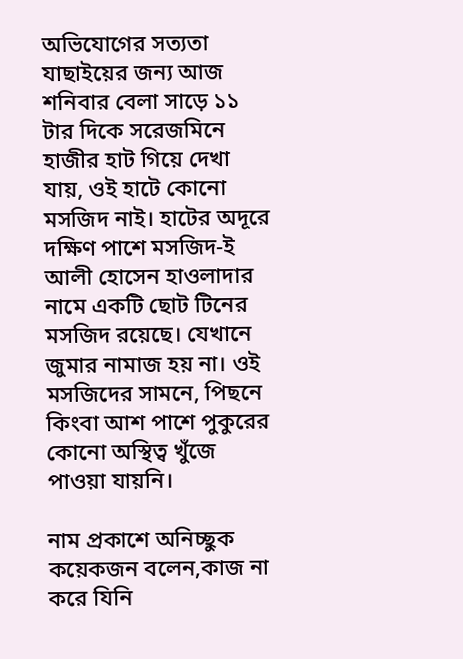অভিযোগের সত্যতা যাছাইয়ের জন্য আজ শনিবার বেলা সাড়ে ১১ টার দিকে সরেজমিনে হাজীর হাট গিয়ে দেখা যায়, ওই হাটে কোনো মসজিদ নাই। হাটের অদূরে দক্ষিণ পাশে মসজিদ-ই আলী হোসেন হাওলাদার নামে একটি ছোট টিনের মসজিদ রয়েছে। যেখানে জুমার নামাজ হয় না। ওই মসজিদের সামনে, পিছনে কিংবা আশ পাশে পুকুরের কোনো অস্থিত্ব খুঁজে পাওয়া যায়নি।

নাম প্রকাশে অনিচ্ছুক কয়েকজন বলেন,কাজ না করে যিনি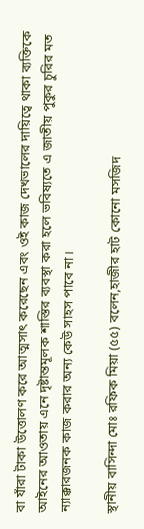বা যাঁরা টাকা উত্তোলণ করে আত্মসাৎ করেছেন এবং ওই কাজ দেখভালের দায়িত্বে থাকা ব্যক্তিকে আইনের আওতায় এনে দৃষ্টান্তমূলক শাস্তির ব্যবস্থা করা হলে ভবিষ্যতে এ জাতীয় পুকুর চুরির মত ন্যাক্কারজনক কাজ করার অন্য কেউ সাহস পাবে না।

স্থানীয় বাসিন্দা মোঃ রফিক মিয়া (৫৫) বলেন,হাজীর হাট কোনো মসজিদ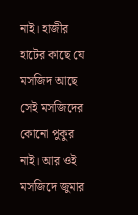নাই। হাজীর হাটের কাছে যে মসজিদ আছে সেই মসজিদের কোনো পুকুর নাই। আর ওই মসজিদে জুমার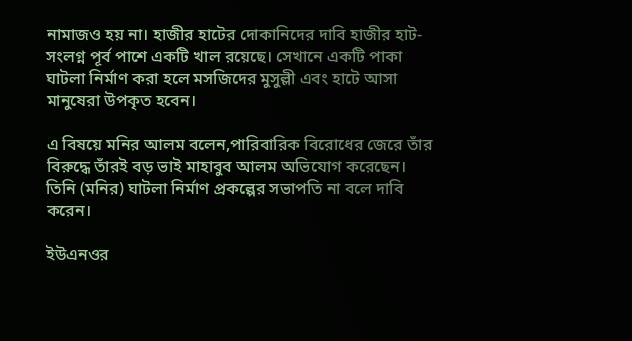নামাজও হয় না। হাজীর হাটের দোকানিদের দাবি হাজীর হাট-সংলগ্ন পূর্ব পাশে একটি খাল রয়েছে। সেখানে একটি পাকা ঘাটলা নির্মাণ করা হলে মসজিদের মুসুল্লী এবং হাটে আসা মানুষেরা উপকৃত হবেন।

এ বিষয়ে মনির আলম বলেন,পারিবারিক বিরোধের জেরে তাঁর বিরুদ্ধে তাঁরই বড় ভাই মাহাবুব আলম অভিযোগ করেছেন। তিনি (মনির) ঘাটলা নির্মাণ প্রকল্পের সভাপতি না বলে দাবি করেন।

ইউএনওর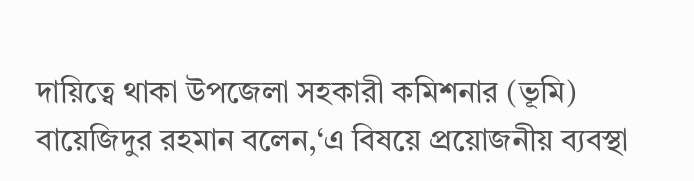দায়িত্বে থাকা উপজেলা সহকারী কমিশনার (ভূমি) বায়েজিদুর রহমান বলেন,‘এ বিষয়ে প্রয়োজনীয় ব্যবস্থা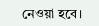নেওয়া হবে।